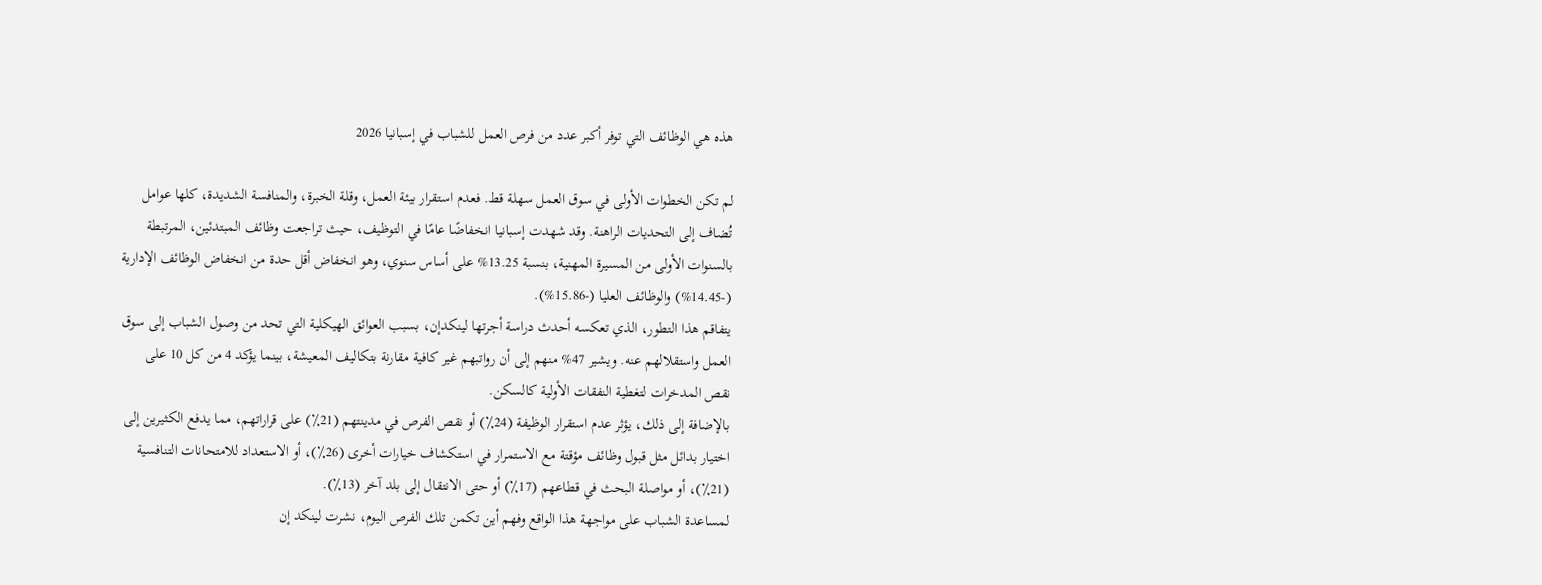هذه هي الوظائف التي توفر أكبر عدد من فرص العمل للشباب في إسبانيا 2026

لم تكن الخطوات الأولى في سوق العمل سهلة قط. فعدم استقرار بيئة العمل، وقلة الخبرة، والمنافسة الشديدة، كلها عوامل تُضاف إلى التحديات الراهنة. وقد شهدت إسبانيا انخفاضًا عامًا في التوظيف، حيث تراجعت وظائف المبتدئين، المرتبطة بالسنوات الأولى من المسيرة المهنية، بنسبة 13.25% على أساس سنوي، وهو انخفاض أقل حدة من انخفاض الوظائف الإدارية (-14.45%) والوظائف العليا (-15.86%).
يتفاقم هذا التطور، الذي تعكسه أحدث دراسة أجرتها لينكدإن، بسبب العوائق الهيكلية التي تحد من وصول الشباب إلى سوق العمل واستقلالهم عنه. ويشير 47% منهم إلى أن رواتبهم غير كافية مقارنة بتكاليف المعيشة، بينما يؤكد 4 من كل 10 على نقص المدخرات لتغطية النفقات الأولية كالسكن.
بالإضافة إلى ذلك، يؤثر عدم استقرار الوظيفة (24٪) أو نقص الفرص في مدينتهم (21٪) على قراراتهم، مما يدفع الكثيرين إلى اختيار بدائل مثل قبول وظائف مؤقتة مع الاستمرار في استكشاف خيارات أخرى (26٪)، أو الاستعداد للامتحانات التنافسية (21٪)، أو مواصلة البحث في قطاعهم (17٪) أو حتى الانتقال إلى بلد آخر (13٪).
لمساعدة الشباب على مواجهة هذا الواقع وفهم أين تكمن تلك الفرص اليوم، نشرت لينكد إن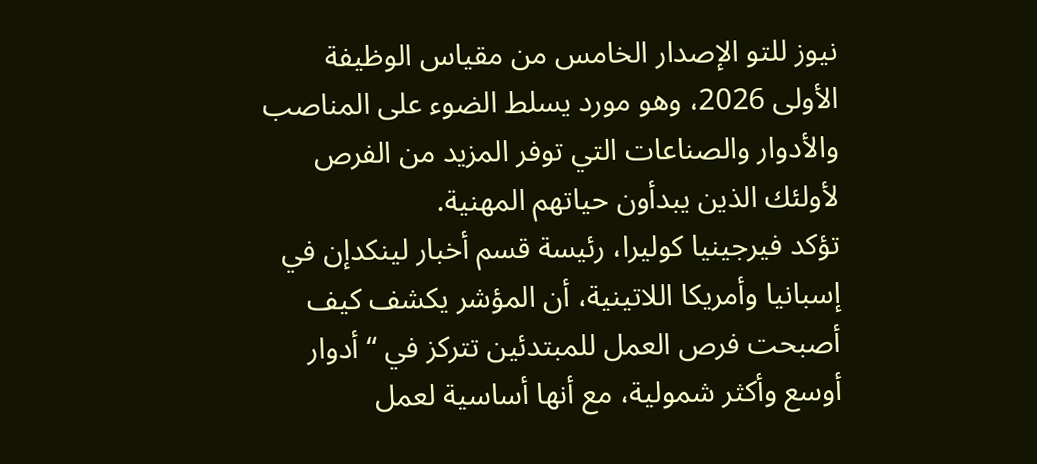نيوز للتو الإصدار الخامس من مقياس الوظيفة الأولى 2026، وهو مورد يسلط الضوء على المناصب والأدوار والصناعات التي توفر المزيد من الفرص لأولئك الذين يبدأون حياتهم المهنية.
تؤكد فيرجينيا كوليرا، رئيسة قسم أخبار لينكدإن في إسبانيا وأمريكا اللاتينية، أن المؤشر يكشف كيف أصبحت فرص العمل للمبتدئين تتركز في “أدوار أوسع وأكثر شمولية، مع أنها أساسية لعمل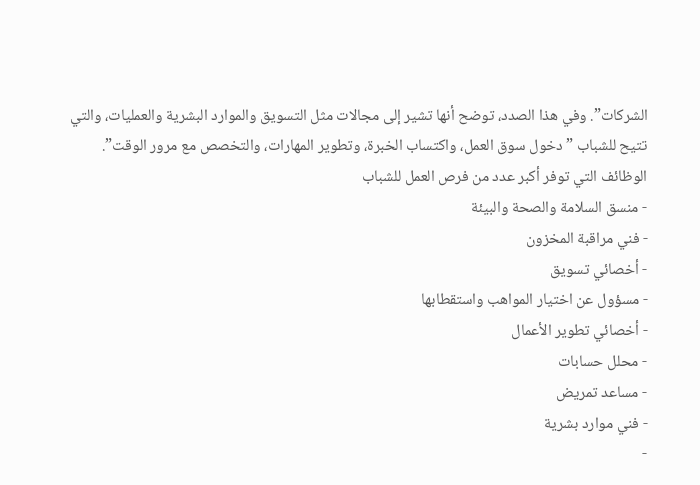الشركات”. وفي هذا الصدد، توضح أنها تشير إلى مجالات مثل التسويق والموارد البشرية والعمليات، والتي تتيح للشباب ” دخول سوق العمل، واكتساب الخبرة، وتطوير المهارات، والتخصص مع مرور الوقت”.
الوظائف التي توفر أكبر عدد من فرص العمل للشباب
- منسق السلامة والصحة والبيئة
- فني مراقبة المخزون
- أخصائي تسويق
- مسؤول عن اختيار المواهب واستقطابها
- أخصائي تطوير الأعمال
- محلل حسابات
- مساعد تمريض
- فني موارد بشرية
-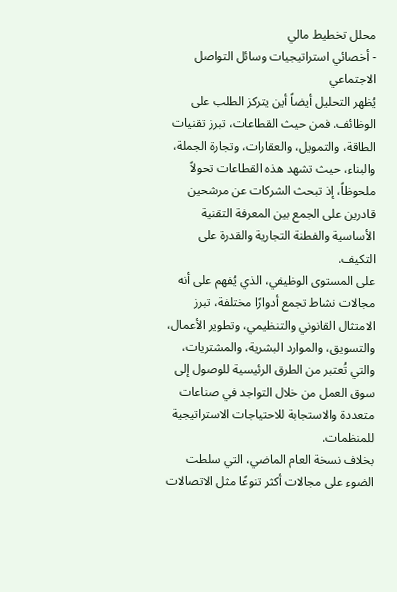محلل تخطيط مالي
- أخصائي استراتيجيات وسائل التواصل الاجتماعي
يُظهر التحليل أيضاً أين يتركز الطلب على الوظائف. فمن حيث القطاعات، تبرز تقنيات الطاقة، والتمويل، والعقارات، وتجارة الجملة، والبناء، حيث تشهد هذه القطاعات تحولاً ملحوظاً، إذ تبحث الشركات عن مرشحين قادرين على الجمع بين المعرفة التقنية الأساسية والفطنة التجارية والقدرة على التكيف.
على المستوى الوظيفي، الذي يُفهم على أنه مجالات نشاط تجمع أدوارًا مختلفة، تبرز الامتثال القانوني والتنظيمي، وتطوير الأعمال، والتسويق، والموارد البشرية، والمشتريات، والتي تُعتبر من الطرق الرئيسية للوصول إلى سوق العمل من خلال التواجد في صناعات متعددة والاستجابة للاحتياجات الاستراتيجية للمنظمات.
بخلاف نسخة العام الماضي، التي سلطت الضوء على مجالات أكثر تنوعًا مثل الاتصالات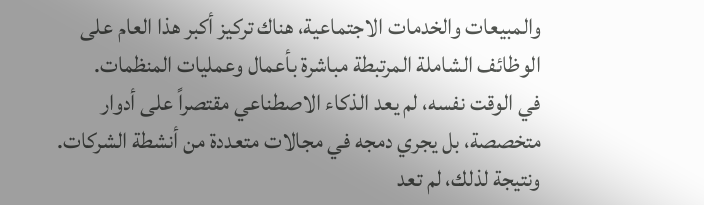والمبيعات والخدمات الاجتماعية، هناك تركيز أكبر هذا العام على الوظائف الشاملة المرتبطة مباشرة بأعمال وعمليات المنظمات.
في الوقت نفسه، لم يعد الذكاء الاصطناعي مقتصراً على أدوار متخصصة، بل يجري دمجه في مجالات متعددة من أنشطة الشركات. ونتيجة لذلك، لم تعد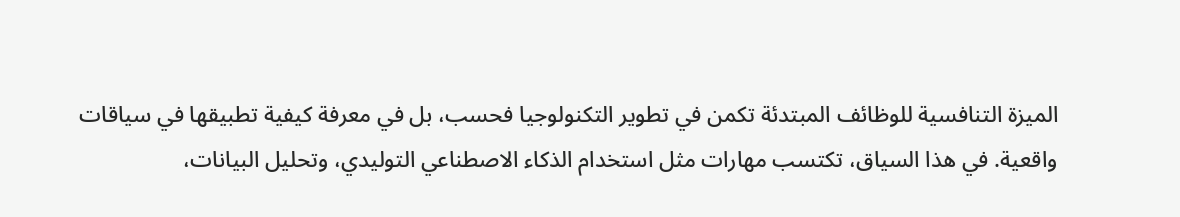الميزة التنافسية للوظائف المبتدئة تكمن في تطوير التكنولوجيا فحسب، بل في معرفة كيفية تطبيقها في سياقات واقعية. في هذا السياق، تكتسب مهارات مثل استخدام الذكاء الاصطناعي التوليدي، وتحليل البيانات،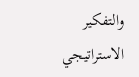والتفكير الاستراتيجي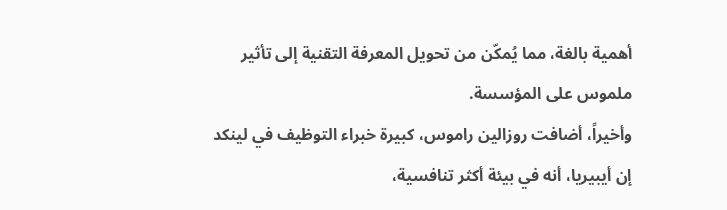أهمية بالغة، مما يُمكّن من تحويل المعرفة التقنية إلى تأثير ملموس على المؤسسة.
وأخيراً، أضافت روزالين راموس، كبيرة خبراء التوظيف في لينكد إن أيبيريا، أنه في بيئة أكثر تنافسية،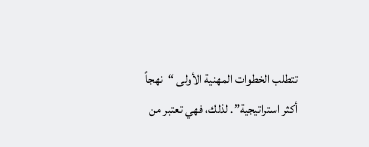تتطلب الخطوات المهنية الأولى “نهجاً أكثر استراتيجية”. لذلك، فهي تعتبر من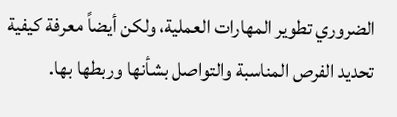الضروري تطوير المهارات العملية، ولكن أيضاً معرفة كيفية تحديد الفرص المناسبة والتواصل بشأنها وربطها بها.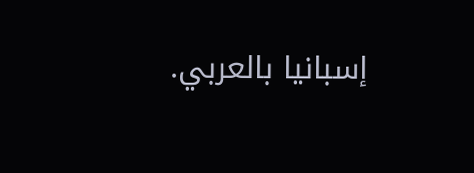إسبانيا بالعربي.